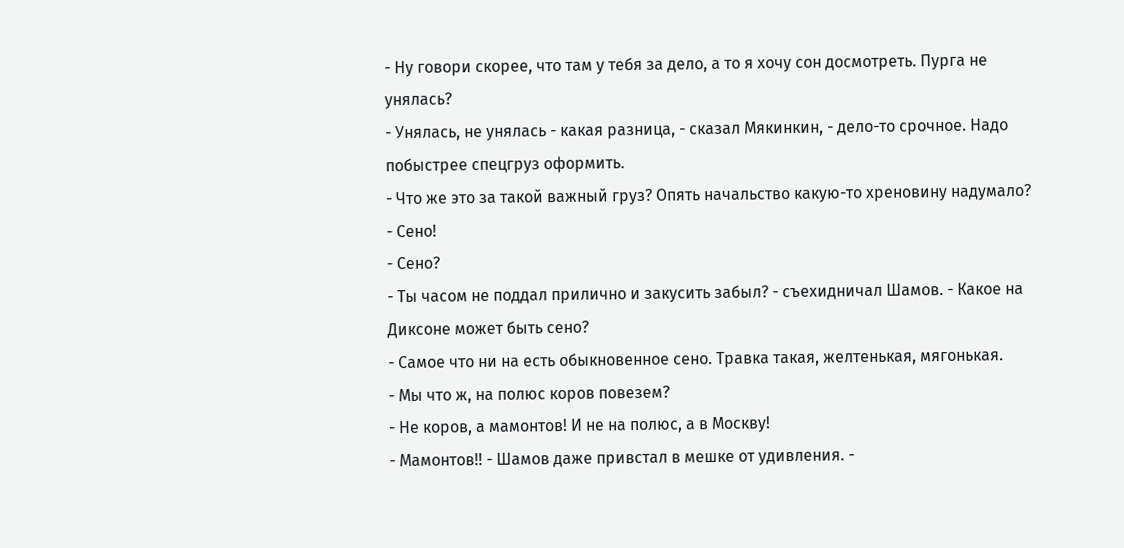- Ну говори скорее, что там у тебя за дело, а то я хочу сон досмотреть. Пурга не унялась?
- Унялась, не унялась - какая разница, - сказал Мякинкин, - дело-то срочное. Надо побыстрее спецгруз оформить.
- Что же это за такой важный груз? Опять начальство какую-то хреновину надумало?
- Сено!
- Сено?
- Ты часом не поддал прилично и закусить забыл? - съехидничал Шамов. - Какое на Диксоне может быть сено?
- Самое что ни на есть обыкновенное сено. Травка такая, желтенькая, мягонькая.
- Мы что ж, на полюс коров повезем?
- Не коров, а мамонтов! И не на полюс, а в Москву!
- Мамонтов!! - Шамов даже привстал в мешке от удивления. -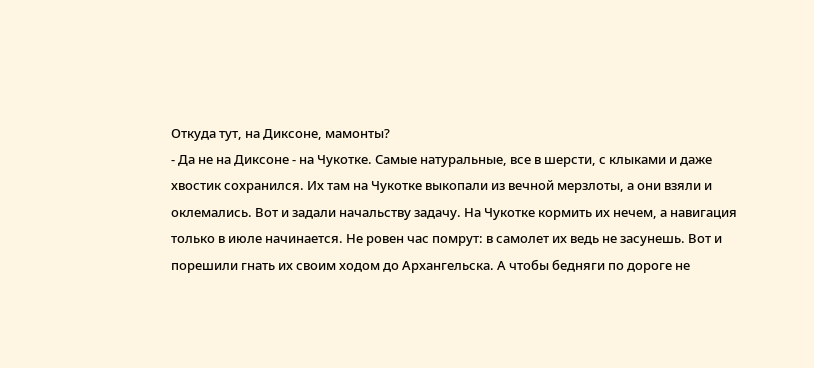Откуда тут, на Диксоне, мамонты?
- Да не на Диксоне - на Чукотке. Самые натуральные, все в шерсти, с клыками и даже хвостик сохранился. Их там на Чукотке выкопали из вечной мерзлоты, а они взяли и оклемались. Вот и задали начальству задачу. На Чукотке кормить их нечем, а навигация только в июле начинается. Не ровен час помрут: в самолет их ведь не засунешь. Вот и порешили гнать их своим ходом до Архангельска. А чтобы бедняги по дороге не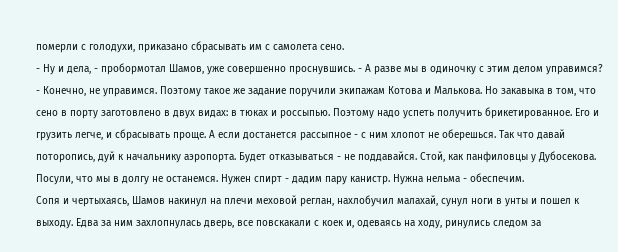померли с голодухи, приказано сбрасывать им с самолета сено.
- Ну и дела, - пробормотал Шамов, уже совершенно проснувшись. - А разве мы в одиночку с этим делом управимся?
- Конечно, не управимся. Поэтому такое же задание поручили экипажам Котова и Малькова. Но закавыка в том, что сено в порту заготовлено в двух видах: в тюках и россыпью. Поэтому надо успеть получить брикетированное. Его и грузить легче, и сбрасывать проще. А если достанется рассыпное - с ним хлопот не оберешься. Так что давай поторопись, дуй к начальнику аэропорта. Будет отказываться - не поддавайся. Стой, как панфиловцы у Дубосекова. Посули, что мы в долгу не останемся. Нужен спирт - дадим пару канистр. Нужна нельма - обеспечим.
Сопя и чертыхаясь, Шамов накинул на плечи меховой реглан, нахлобучил малахай, сунул ноги в унты и пошел к выходу. Едва за ним захлопнулась дверь, все повскакали с коек и, одеваясь на ходу, ринулись следом за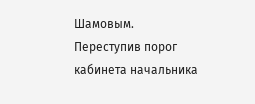Шамовым.
Переступив порог кабинета начальника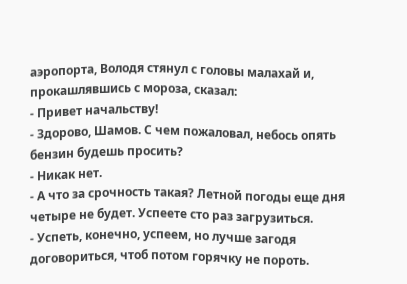аэропорта, Володя стянул с головы малахай и, прокашлявшись с мороза, сказал:
- Привет начальству!
- Здорово, Шамов. С чем пожаловал, небось опять бензин будешь просить?
- Никак нет.
- А что за срочность такая? Летной погоды еще дня четыре не будет. Успеете сто раз загрузиться.
- Успеть, конечно, успеем, но лучше загодя договориться, чтоб потом горячку не пороть.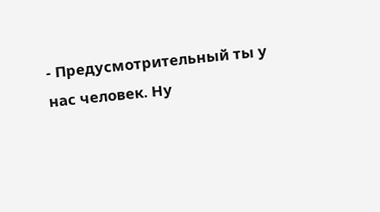- Предусмотрительный ты у нас человек. Ну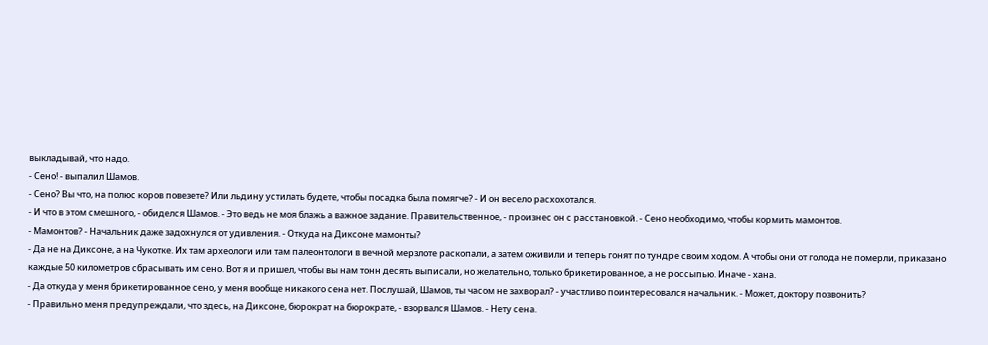выкладывай, что надо.
- Сено! - выпалил Шамов.
- Сено? Вы что, на полюс коров повезете? Или льдину устилать будете, чтобы посадка была помягче? - И он весело расхохотался.
- И что в этом смешного, - обиделся Шамов. - Это ведь не моя блажь а важное задание. Правительственное, - произнес он с расстановкой. - Сено необходимо, чтобы кормить мамонтов.
- Мамонтов? - Начальник даже задохнулся от удивления. - Откуда на Диксоне мамонты?
- Да не на Диксоне, а на Чукотке. Их там археологи или там палеонтологи в вечной мерзлоте раскопали, а затем оживили и теперь гонят по тундре своим ходом. А чтобы они от голода не померли, приказано каждые 50 километров сбрасывать им сено. Вот я и пришел, чтобы вы нам тонн десять выписали, но желательно, только брикетированное, а не россыпью. Иначе - хана.
- Да откуда у меня брикетированное сено, у меня вообще никакого сена нет. Послушай, Шамов, ты часом не захворал? - участливо поинтересовался начальник. - Может, доктору позвонить?
- Правильно меня предупреждали, что здесь, на Диксоне, бюрократ на бюрократе, - взорвался Шамов. - Нету сена.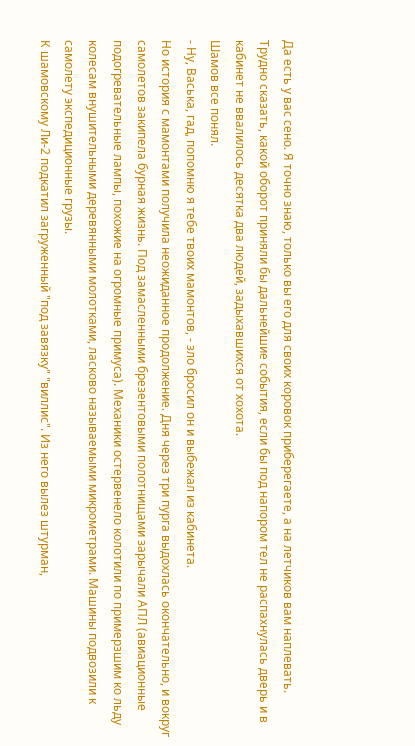Да есть у вас сено. Я точно знаю, только вы его для своих коровок приберегаете, а на летчиков вам наплевать.
Трудно сказать, какой оборот приняли бы дальнейшие события, если бы под напором тел не распахнулась дверь и в кабинет не ввалилось десятка два людей, задыхавшихся от хохота.
Шамов все понял.
- Ну, Васька, гад, попомню я тебе твоих мамонтов, - зло бросил он и выбежал из кабинета.
Но история с мамонтами получила неожиданное продолжение. Дня через три пурга выдохлась окончательно, и вокруг самолетов закипела бурная жизнь. Под замасленными брезентовыми полотнищами зарычали АПЛ (авиационные подогревательные лампы, похожие на огромные примуса). Механики остервенело колотили по примерзшим ко льду колесам внушительными деревянными молотками, ласково называемыми микрометрами. Машины подвозили к самолету экспедиционные грузы.
К шамовскому Ли-2 подкатил загруженный "под завязку" "виллис". Из него вылез штурман,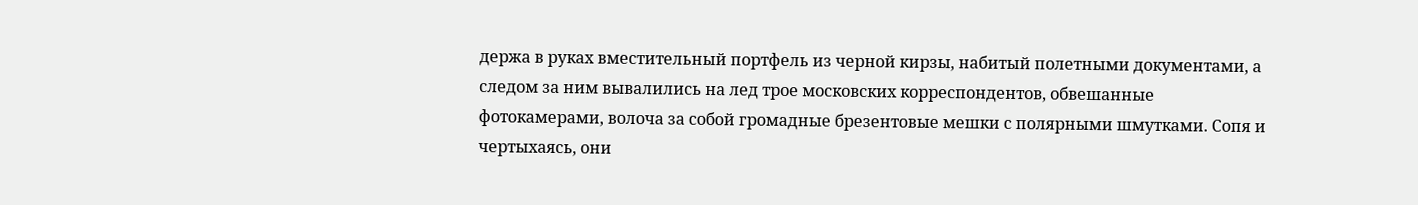держа в руках вместительный портфель из черной кирзы, набитый полетными документами, а следом за ним вывалились на лед трое московских корреспондентов, обвешанные фотокамерами, волоча за собой громадные брезентовые мешки с полярными шмутками. Сопя и чертыхаясь, они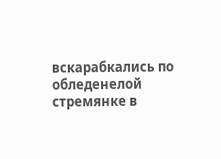вскарабкались по обледенелой стремянке в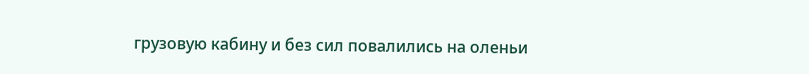грузовую кабину и без сил повалились на оленьи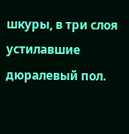шкуры, в три слоя устилавшие дюралевый пол.